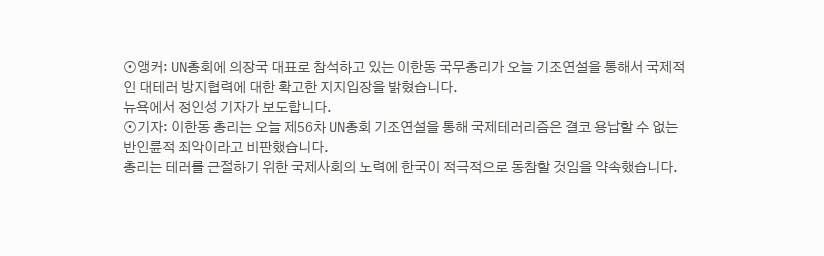⊙앵커: UN총회에 의장국 대표로 참석하고 있는 이한동 국무총리가 오늘 기조연설을 통해서 국제적인 대테러 방지협력에 대한 확고한 지지입장을 밝혔습니다.
뉴욕에서 정인성 기자가 보도합니다.
⊙기자: 이한동 총리는 오늘 제56차 UN총회 기조연설을 통해 국제테러리즘은 결코 용납할 수 없는 반인륜적 죄악이라고 비판했습니다.
총리는 테러를 근절하기 위한 국제사회의 노력에 한국이 적극적으로 동참할 것임을 약속했습니다.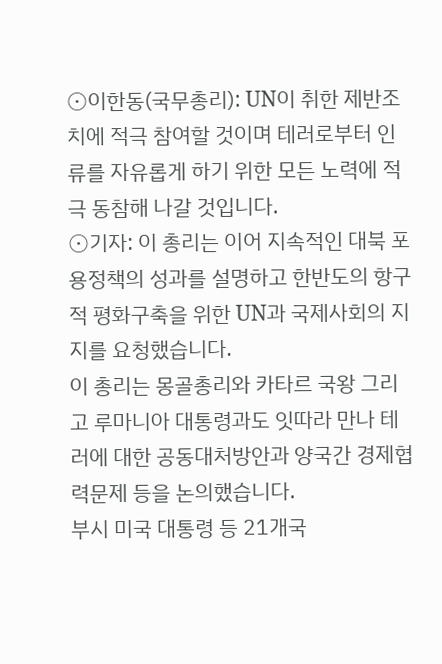⊙이한동(국무총리): UN이 취한 제반조치에 적극 참여할 것이며 테러로부터 인류를 자유롭게 하기 위한 모든 노력에 적극 동참해 나갈 것입니다.
⊙기자: 이 총리는 이어 지속적인 대북 포용정책의 성과를 설명하고 한반도의 항구적 평화구축을 위한 UN과 국제사회의 지지를 요청했습니다.
이 총리는 몽골총리와 카타르 국왕 그리고 루마니아 대통령과도 잇따라 만나 테러에 대한 공동대처방안과 양국간 경제협력문제 등을 논의했습니다.
부시 미국 대통령 등 21개국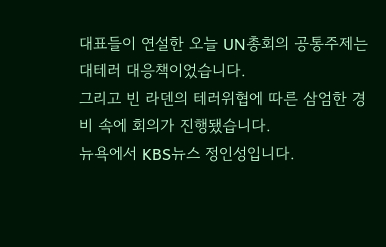대표들이 연설한 오늘 UN총회의 공통주제는 대테러 대응책이었습니다.
그리고 빈 라덴의 테러위협에 따른 삼엄한 경비 속에 회의가 진행됐습니다.
뉴욕에서 KBS뉴스 정인성입니다.